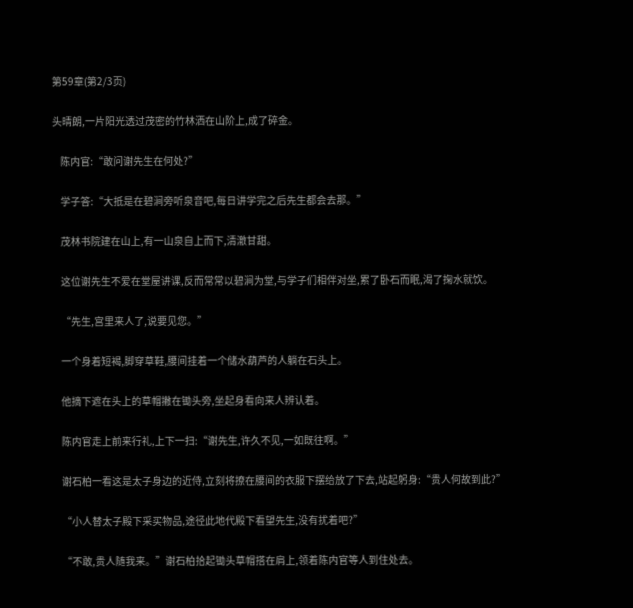第59章(第2/3页)

头晴朗,一片阳光透过茂密的竹林洒在山阶上,成了碎金。

    陈内官:“敢问谢先生在何处?”

    学子答:“大抵是在碧涧旁听泉音吧,每日讲学完之后先生都会去那。”

    茂林书院建在山上,有一山泉自上而下,清澈甘甜。

    这位谢先生不爱在堂屋讲课,反而常常以碧涧为堂,与学子们相伴对坐,累了卧石而眠,渴了掬水就饮。

    “先生,宫里来人了,说要见您。”

    一个身着短褐,脚穿草鞋,腰间挂着一个储水葫芦的人躺在石头上。

    他摘下遮在头上的草帽撇在锄头旁,坐起身看向来人辨认着。

    陈内官走上前来行礼,上下一扫:“谢先生,许久不见,一如既往啊。”

    谢石柏一看这是太子身边的近侍,立刻将撩在腰间的衣服下摆给放了下去,站起躬身:“贵人何故到此?”

    “小人替太子殿下采买物品,途径此地代殿下看望先生,没有扰着吧?”

    “不敢,贵人随我来。”谢石柏拾起锄头草帽搭在肩上,领着陈内官等人到住处去。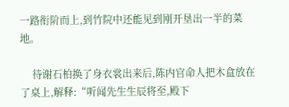一路衔阶而上,到竹院中还能见到刚开垦出一半的菜地。

    待谢石柏换了身衣裳出来后,陈内官命人把木盒放在了桌上,解释:“听闻先生生辰将至,殿下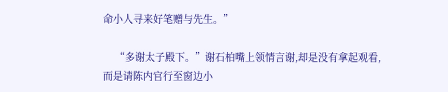命小人寻来好笔赠与先生。”

    “多谢太子殿下。”谢石柏嘴上领情言谢,却是没有拿起观看,而是请陈内官行至窗边小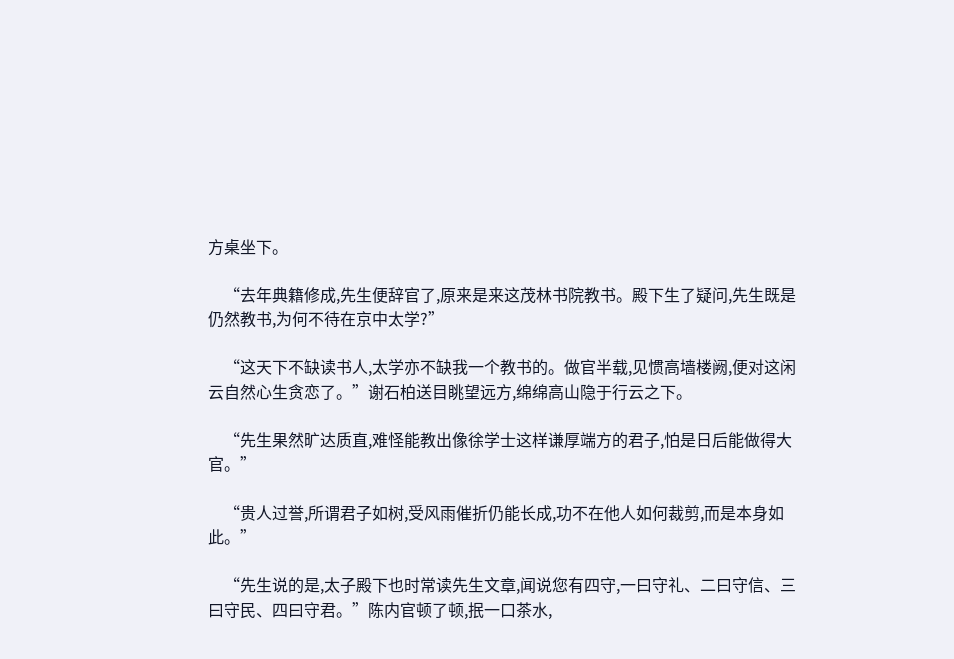方桌坐下。

    “去年典籍修成,先生便辞官了,原来是来这茂林书院教书。殿下生了疑问,先生既是仍然教书,为何不待在京中太学?”

    “这天下不缺读书人,太学亦不缺我一个教书的。做官半载,见惯高墙楼阙,便对这闲云自然心生贪恋了。”谢石柏送目眺望远方,绵绵高山隐于行云之下。

    “先生果然旷达质直,难怪能教出像徐学士这样谦厚端方的君子,怕是日后能做得大官。”

    “贵人过誉,所谓君子如树,受风雨催折仍能长成,功不在他人如何裁剪,而是本身如此。”

    “先生说的是,太子殿下也时常读先生文章,闻说您有四守,一曰守礼、二曰守信、三曰守民、四曰守君。”陈内官顿了顿,抿一口茶水,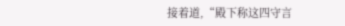接着道,“殿下称这四守言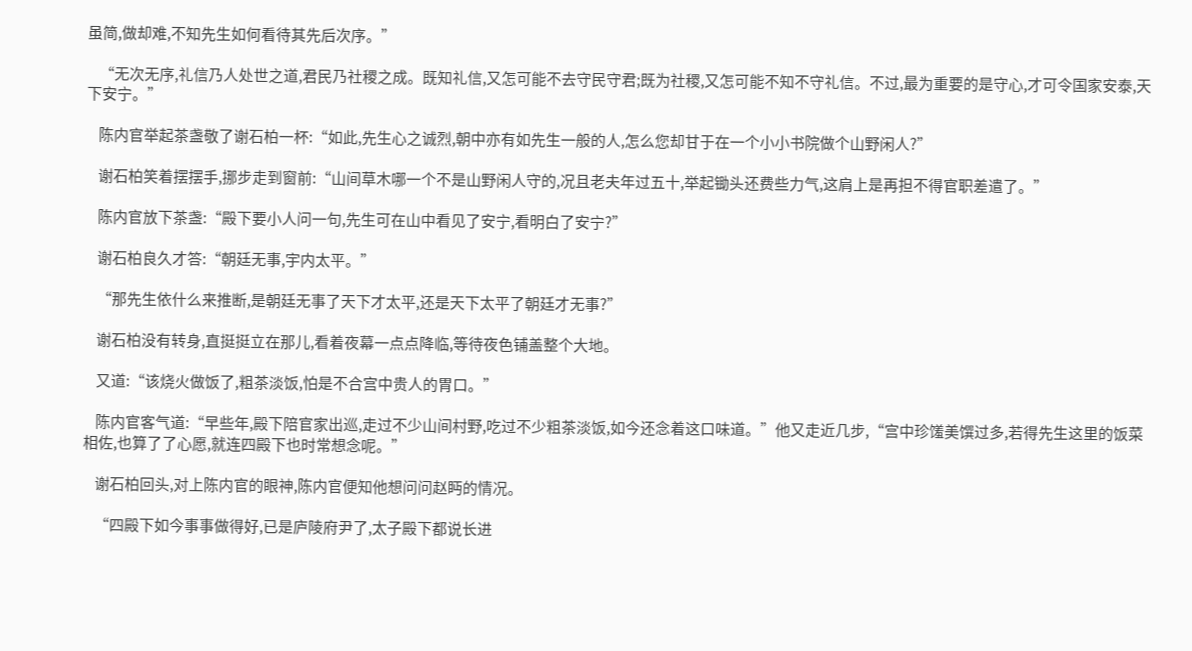虽简,做却难,不知先生如何看待其先后次序。”

    “无次无序,礼信乃人处世之道,君民乃社稷之成。既知礼信,又怎可能不去守民守君;既为社稷,又怎可能不知不守礼信。不过,最为重要的是守心,才可令国家安泰,天下安宁。”

    陈内官举起茶盏敬了谢石柏一杯:“如此,先生心之诚烈,朝中亦有如先生一般的人,怎么您却甘于在一个小小书院做个山野闲人?”

    谢石柏笑着摆摆手,挪步走到窗前:“山间草木哪一个不是山野闲人守的,况且老夫年过五十,举起锄头还费些力气,这肩上是再担不得官职差遣了。”

    陈内官放下茶盏:“殿下要小人问一句,先生可在山中看见了安宁,看明白了安宁?”

    谢石柏良久才答:“朝廷无事,宇内太平。”

    “那先生依什么来推断,是朝廷无事了天下才太平,还是天下太平了朝廷才无事?”

    谢石柏没有转身,直挺挺立在那儿,看着夜幕一点点降临,等待夜色铺盖整个大地。

    又道:“该烧火做饭了,粗茶淡饭,怕是不合宫中贵人的胃口。”

    陈内官客气道:“早些年,殿下陪官家出巡,走过不少山间村野,吃过不少粗茶淡饭,如今还念着这口味道。”他又走近几步,“宫中珍馐美馔过多,若得先生这里的饭菜相佐,也算了了心愿,就连四殿下也时常想念呢。”

    谢石柏回头,对上陈内官的眼神,陈内官便知他想问问赵眄的情况。

    “四殿下如今事事做得好,已是庐陵府尹了,太子殿下都说长进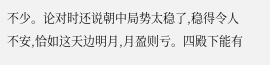不少。论对时还说朝中局势太稳了,稳得令人不安,恰如这天边明月,月盈则亏。四殿下能有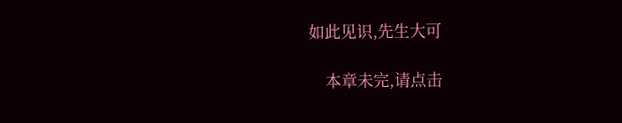如此见识,先生大可

    本章未完,请点击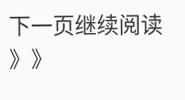下一页继续阅读 》》